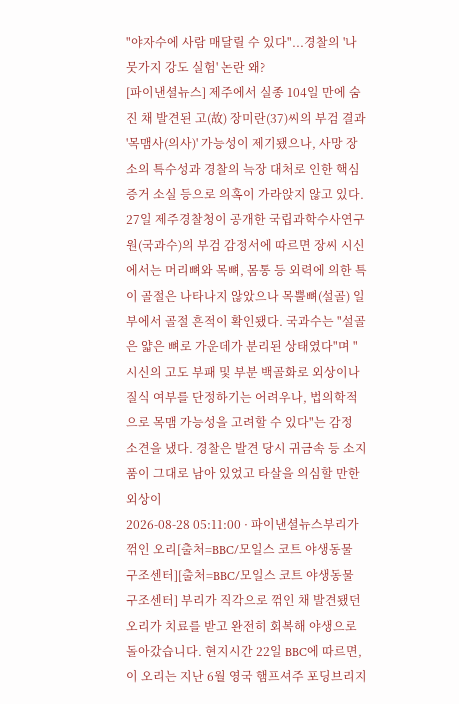"야자수에 사람 매달릴 수 있다"...경찰의 '나뭇가지 강도 실험' 논란 왜?
[파이낸셜뉴스] 제주에서 실종 104일 만에 숨진 채 발견된 고(故) 장미란(37)씨의 부검 결과 '목맴사(의사)' 가능성이 제기됐으나, 사망 장소의 특수성과 경찰의 늑장 대처로 인한 핵심 증거 소실 등으로 의혹이 가라앉지 않고 있다. 27일 제주경찰청이 공개한 국립과학수사연구원(국과수)의 부검 감정서에 따르면 장씨 시신에서는 머리뼈와 목뼈, 몸통 등 외력에 의한 특이 골절은 나타나지 않았으나 목뿔뼈(설골) 일부에서 골절 흔적이 확인됐다. 국과수는 "설골은 얇은 뼈로 가운데가 분리된 상태였다"며 "시신의 고도 부패 및 부분 백골화로 외상이나 질식 여부를 단정하기는 어려우나, 법의학적으로 목맴 가능성을 고려할 수 있다"는 감정 소견을 냈다. 경찰은 발견 당시 귀금속 등 소지품이 그대로 남아 있었고 타살을 의심할 만한 외상이
2026-08-28 05:11:00 · 파이낸셜뉴스부리가 꺾인 오리[출처=BBC/모일스 코트 야생동물 구조센터][출처=BBC/모일스 코트 야생동물 구조센터] 부리가 직각으로 꺾인 채 발견됐던 오리가 치료를 받고 완전히 회복해 야생으로 돌아갔습니다. 현지시간 22일 BBC에 따르면, 이 오리는 지난 6월 영국 햄프셔주 포딩브리지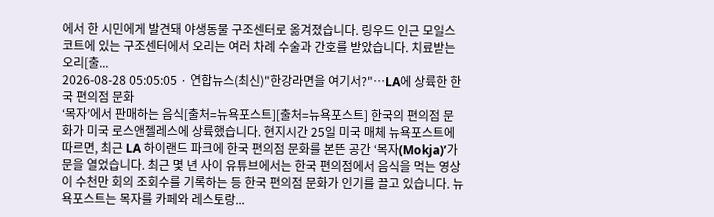에서 한 시민에게 발견돼 야생동물 구조센터로 옮겨졌습니다. 링우드 인근 모일스 코트에 있는 구조센터에서 오리는 여러 차례 수술과 간호를 받았습니다. 치료받는 오리[출...
2026-08-28 05:05:05 · 연합뉴스(최신)"한강라면을 여기서?"…LA에 상륙한 한국 편의점 문화
‘목자’에서 판매하는 음식[출처=뉴욕포스트][출처=뉴욕포스트] 한국의 편의점 문화가 미국 로스앤젤레스에 상륙했습니다. 현지시간 25일 미국 매체 뉴욕포스트에 따르면, 최근 LA 하이랜드 파크에 한국 편의점 문화를 본뜬 공간 ‘목자(Mokja)’가 문을 열었습니다. 최근 몇 년 사이 유튜브에서는 한국 편의점에서 음식을 먹는 영상이 수천만 회의 조회수를 기록하는 등 한국 편의점 문화가 인기를 끌고 있습니다. 뉴욕포스트는 목자를 카페와 레스토랑...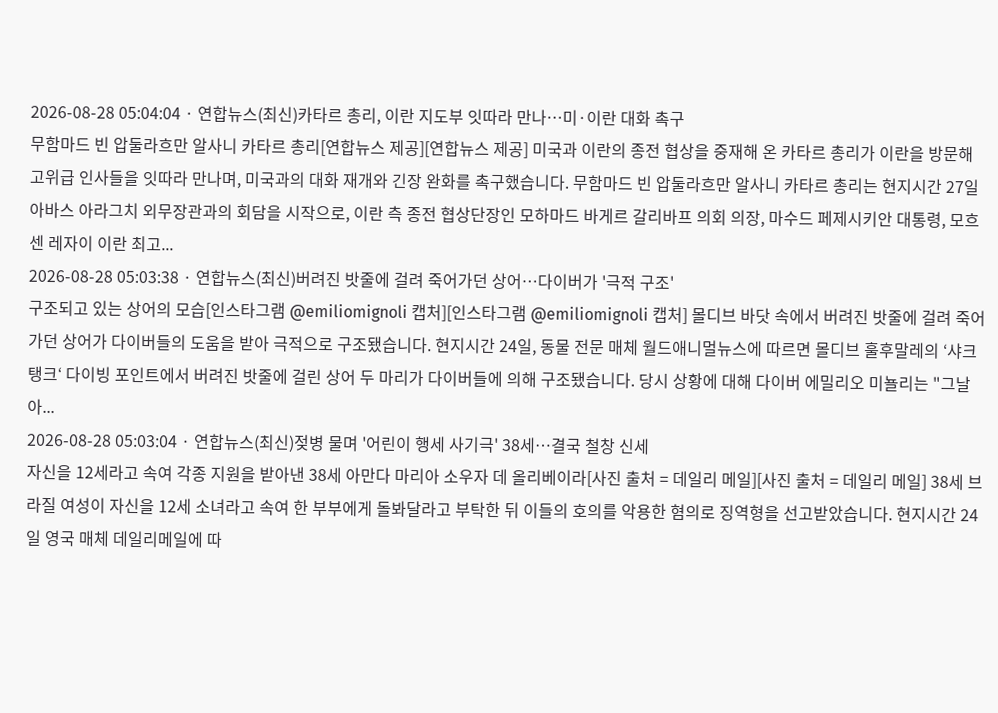2026-08-28 05:04:04 · 연합뉴스(최신)카타르 총리, 이란 지도부 잇따라 만나…미·이란 대화 촉구
무함마드 빈 압둘라흐만 알사니 카타르 총리[연합뉴스 제공][연합뉴스 제공] 미국과 이란의 종전 협상을 중재해 온 카타르 총리가 이란을 방문해 고위급 인사들을 잇따라 만나며, 미국과의 대화 재개와 긴장 완화를 촉구했습니다. 무함마드 빈 압둘라흐만 알사니 카타르 총리는 현지시간 27일 아바스 아라그치 외무장관과의 회담을 시작으로, 이란 측 종전 협상단장인 모하마드 바게르 갈리바프 의회 의장, 마수드 페제시키안 대통령, 모흐센 레자이 이란 최고...
2026-08-28 05:03:38 · 연합뉴스(최신)버려진 밧줄에 걸려 죽어가던 상어…다이버가 '극적 구조'
구조되고 있는 상어의 모습[인스타그램 @emiliomignoli 캡처][인스타그램 @emiliomignoli 캡처] 몰디브 바닷 속에서 버려진 밧줄에 걸려 죽어가던 상어가 다이버들의 도움을 받아 극적으로 구조됐습니다. 현지시간 24일, 동물 전문 매체 월드애니멀뉴스에 따르면 몰디브 훌후말레의 ‘샤크탱크‘ 다이빙 포인트에서 버려진 밧줄에 걸린 상어 두 마리가 다이버들에 의해 구조됐습니다. 당시 상황에 대해 다이버 에밀리오 미뇰리는 "그날 아...
2026-08-28 05:03:04 · 연합뉴스(최신)젖병 물며 '어린이 행세 사기극' 38세…결국 철창 신세
자신을 12세라고 속여 각종 지원을 받아낸 38세 아만다 마리아 소우자 데 올리베이라[사진 출처 = 데일리 메일][사진 출처 = 데일리 메일] 38세 브라질 여성이 자신을 12세 소녀라고 속여 한 부부에게 돌봐달라고 부탁한 뒤 이들의 호의를 악용한 혐의로 징역형을 선고받았습니다. 현지시간 24일 영국 매체 데일리메일에 따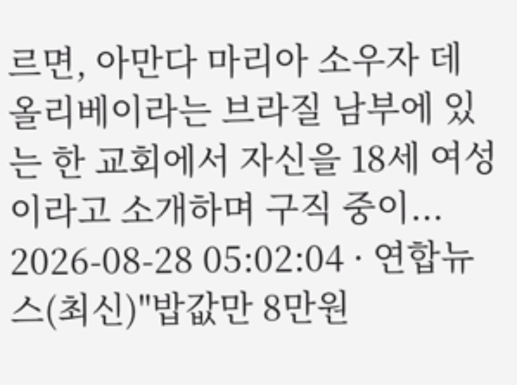르면, 아만다 마리아 소우자 데 올리베이라는 브라질 남부에 있는 한 교회에서 자신을 18세 여성이라고 소개하며 구직 중이...
2026-08-28 05:02:04 · 연합뉴스(최신)"밥값만 8만원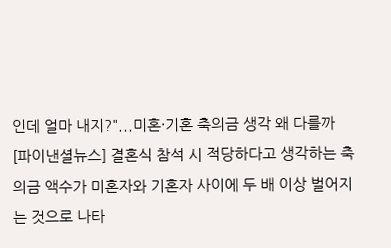인데 얼마 내지?"...미혼·기혼 축의금 생각 왜 다를까
[파이낸셜뉴스] 결혼식 참석 시 적당하다고 생각하는 축의금 액수가 미혼자와 기혼자 사이에 두 배 이상 벌어지는 것으로 나타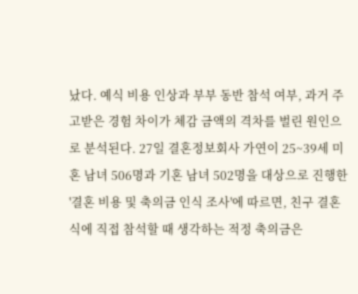났다. 예식 비용 인상과 부부 동반 참석 여부, 과거 주고받은 경험 차이가 체감 금액의 격차를 벌린 원인으로 분석된다. 27일 결혼정보회사 가연이 25~39세 미혼 남녀 506명과 기혼 남녀 502명을 대상으로 진행한 '결혼 비용 및 축의금 인식 조사'에 따르면, 친구 결혼식에 직접 참석할 때 생각하는 적정 축의금은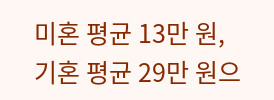미혼 평균 13만 원, 기혼 평균 29만 원으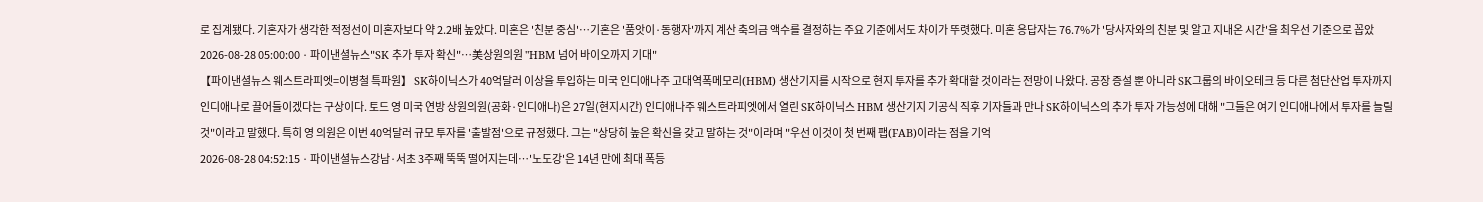로 집계됐다. 기혼자가 생각한 적정선이 미혼자보다 약 2.2배 높았다. 미혼은 '친분 중심'…기혼은 '품앗이·동행자'까지 계산 축의금 액수를 결정하는 주요 기준에서도 차이가 뚜렷했다. 미혼 응답자는 76.7%가 '당사자와의 친분 및 알고 지내온 시간'을 최우선 기준으로 꼽았
2026-08-28 05:00:00 · 파이낸셜뉴스"SK 추가 투자 확신"…美상원의원 "HBM 넘어 바이오까지 기대"
【파이낸셜뉴스 웨스트라피엣=이병철 특파원】 SK하이닉스가 40억달러 이상을 투입하는 미국 인디애나주 고대역폭메모리(HBM) 생산기지를 시작으로 현지 투자를 추가 확대할 것이라는 전망이 나왔다. 공장 증설 뿐 아니라 SK그룹의 바이오테크 등 다른 첨단산업 투자까지 인디애나로 끌어들이겠다는 구상이다. 토드 영 미국 연방 상원의원(공화·인디애나)은 27일(현지시간) 인디애나주 웨스트라피엣에서 열린 SK하이닉스 HBM 생산기지 기공식 직후 기자들과 만나 SK하이닉스의 추가 투자 가능성에 대해 "그들은 여기 인디애나에서 투자를 늘릴 것"이라고 말했다. 특히 영 의원은 이번 40억달러 규모 투자를 '출발점'으로 규정했다. 그는 "상당히 높은 확신을 갖고 말하는 것"이라며 "우선 이것이 첫 번째 팹(FAB)이라는 점을 기억
2026-08-28 04:52:15 · 파이낸셜뉴스강남·서초 3주째 뚝뚝 떨어지는데…'노도강'은 14년 만에 최대 폭등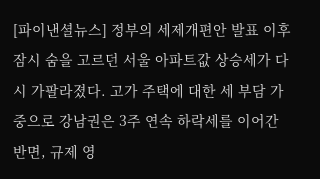[파이낸셜뉴스] 정부의 세제개편안 발표 이후 잠시 숨을 고르던 서울 아파트값 상승세가 다시 가팔라졌다. 고가 주택에 대한 세 부담 가중으로 강남권은 3주 연속 하락세를 이어간 반면, 규제 영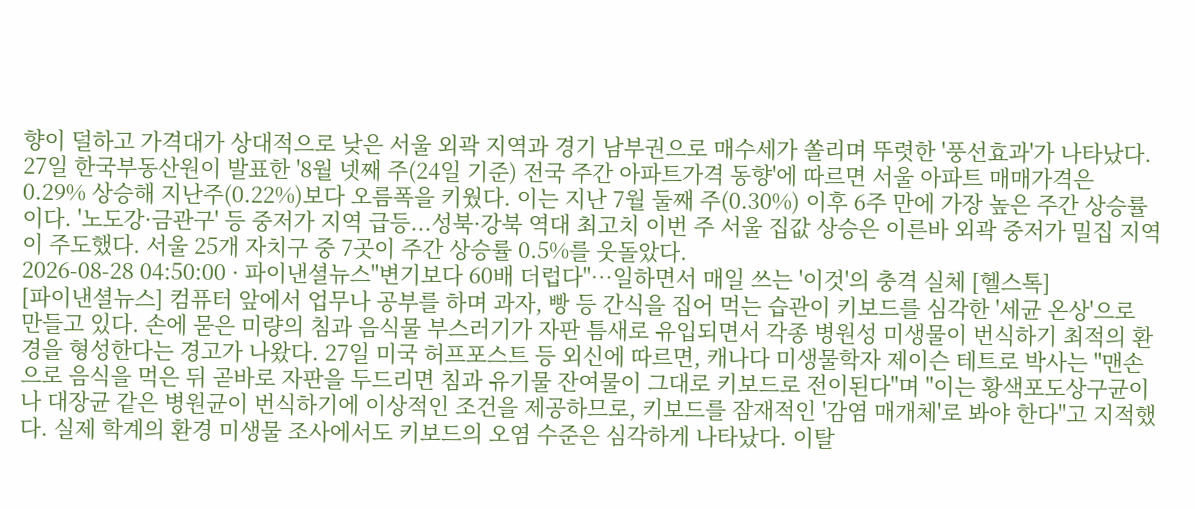향이 덜하고 가격대가 상대적으로 낮은 서울 외곽 지역과 경기 남부권으로 매수세가 쏠리며 뚜렷한 '풍선효과'가 나타났다. 27일 한국부동산원이 발표한 '8월 넷째 주(24일 기준) 전국 주간 아파트가격 동향'에 따르면 서울 아파트 매매가격은 0.29% 상승해 지난주(0.22%)보다 오름폭을 키웠다. 이는 지난 7월 둘째 주(0.30%) 이후 6주 만에 가장 높은 주간 상승률이다. '노도강·금관구' 등 중저가 지역 급등...성북·강북 역대 최고치 이번 주 서울 집값 상승은 이른바 외곽 중저가 밀집 지역이 주도했다. 서울 25개 자치구 중 7곳이 주간 상승률 0.5%를 웃돌았다.
2026-08-28 04:50:00 · 파이낸셜뉴스"변기보다 60배 더럽다"…일하면서 매일 쓰는 '이것'의 충격 실체 [헬스톡]
[파이낸셜뉴스] 컴퓨터 앞에서 업무나 공부를 하며 과자, 빵 등 간식을 집어 먹는 습관이 키보드를 심각한 '세균 온상'으로 만들고 있다. 손에 묻은 미량의 침과 음식물 부스러기가 자판 틈새로 유입되면서 각종 병원성 미생물이 번식하기 최적의 환경을 형성한다는 경고가 나왔다. 27일 미국 허프포스트 등 외신에 따르면, 캐나다 미생물학자 제이슨 테트로 박사는 "맨손으로 음식을 먹은 뒤 곧바로 자판을 두드리면 침과 유기물 잔여물이 그대로 키보드로 전이된다"며 "이는 황색포도상구균이나 대장균 같은 병원균이 번식하기에 이상적인 조건을 제공하므로, 키보드를 잠재적인 '감염 매개체'로 봐야 한다"고 지적했다. 실제 학계의 환경 미생물 조사에서도 키보드의 오염 수준은 심각하게 나타났다. 이탈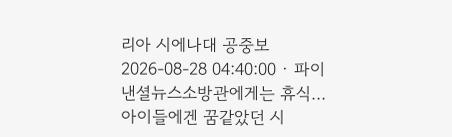리아 시에나대 공중보
2026-08-28 04:40:00 · 파이낸셜뉴스소방관에게는 휴식… 아이들에겐 꿈같았던 시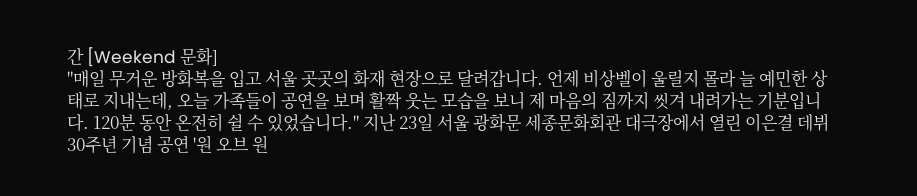간 [Weekend 문화]
"매일 무거운 방화복을 입고 서울 곳곳의 화재 현장으로 달려갑니다. 언제 비상벨이 울릴지 몰라 늘 예민한 상태로 지내는데, 오늘 가족들이 공연을 보며 활짝 웃는 모습을 보니 제 마음의 짐까지 씻겨 내려가는 기분입니다. 120분 동안 온전히 쉴 수 있었습니다." 지난 23일 서울 광화문 세종문화회관 대극장에서 열린 이은결 데뷔 30주년 기념 공연 '원 오브 원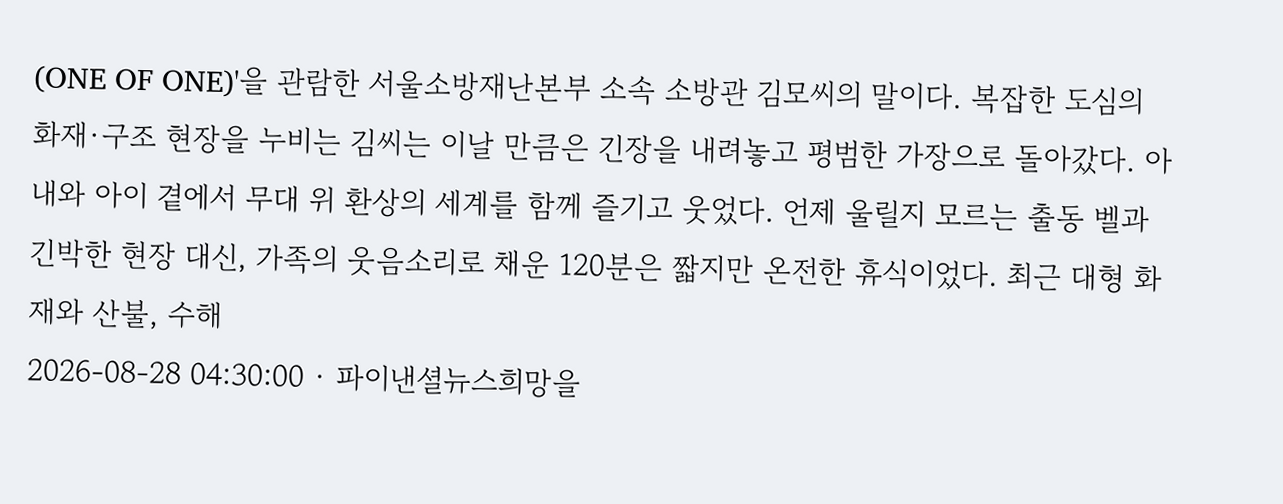(ONE OF ONE)'을 관람한 서울소방재난본부 소속 소방관 김모씨의 말이다. 복잡한 도심의 화재·구조 현장을 누비는 김씨는 이날 만큼은 긴장을 내려놓고 평범한 가장으로 돌아갔다. 아내와 아이 곁에서 무대 위 환상의 세계를 함께 즐기고 웃었다. 언제 울릴지 모르는 출동 벨과 긴박한 현장 대신, 가족의 웃음소리로 채운 120분은 짧지만 온전한 휴식이었다. 최근 대형 화재와 산불, 수해
2026-08-28 04:30:00 · 파이낸셜뉴스희망을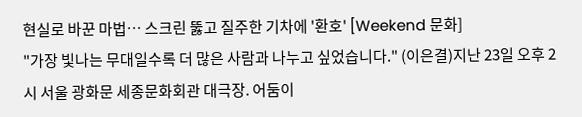현실로 바꾼 마법… 스크린 뚫고 질주한 기차에 '환호' [Weekend 문화]
"가장 빛나는 무대일수록 더 많은 사람과 나누고 싶었습니다." (이은결)지난 23일 오후 2시 서울 광화문 세종문화회관 대극장. 어둠이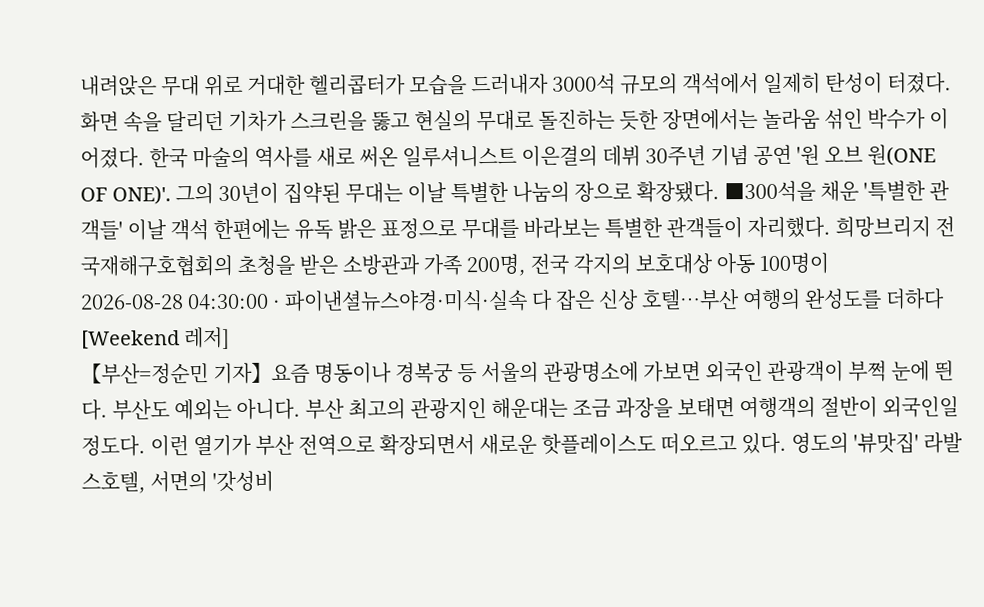내려앉은 무대 위로 거대한 헬리콥터가 모습을 드러내자 3000석 규모의 객석에서 일제히 탄성이 터졌다. 화면 속을 달리던 기차가 스크린을 뚫고 현실의 무대로 돌진하는 듯한 장면에서는 놀라움 섞인 박수가 이어졌다. 한국 마술의 역사를 새로 써온 일루셔니스트 이은결의 데뷔 30주년 기념 공연 '원 오브 원(ONE OF ONE)'. 그의 30년이 집약된 무대는 이날 특별한 나눔의 장으로 확장됐다. ■300석을 채운 '특별한 관객들' 이날 객석 한편에는 유독 밝은 표정으로 무대를 바라보는 특별한 관객들이 자리했다. 희망브리지 전국재해구호협회의 초청을 받은 소방관과 가족 200명, 전국 각지의 보호대상 아동 100명이
2026-08-28 04:30:00 · 파이낸셜뉴스야경·미식·실속 다 잡은 신상 호텔…부산 여행의 완성도를 더하다 [Weekend 레저]
【부산=정순민 기자】요즘 명동이나 경복궁 등 서울의 관광명소에 가보면 외국인 관광객이 부쩍 눈에 띈다. 부산도 예외는 아니다. 부산 최고의 관광지인 해운대는 조금 과장을 보태면 여행객의 절반이 외국인일 정도다. 이런 열기가 부산 전역으로 확장되면서 새로운 핫플레이스도 떠오르고 있다. 영도의 '뷰맛집' 라발스호텔, 서면의 '갓성비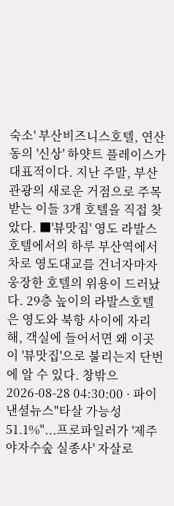숙소' 부산비즈니스호텔, 연산동의 '신상' 하얏트 플레이스가 대표적이다. 지난 주말, 부산 관광의 새로운 거점으로 주목받는 이들 3개 호텔을 직접 찾았다. ■'뷰맛집' 영도 라발스호텔에서의 하루 부산역에서 차로 영도대교를 건너자마자 웅장한 호텔의 위용이 드러났다. 29층 높이의 라발스호텔은 영도와 북항 사이에 자리해, 객실에 들어서면 왜 이곳이 '뷰맛집'으로 불리는지 단번에 알 수 있다. 창밖으
2026-08-28 04:30:00 · 파이낸셜뉴스"타살 가능성 51.1%"...프로파일러가 '제주 야자수숲 실종사' 자살로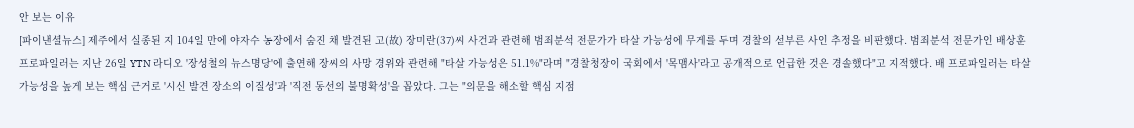안 보는 이유
[파이낸셜뉴스] 제주에서 실종된 지 104일 만에 야자수 농장에서 숨진 채 발견된 고(故) 장미란(37)씨 사건과 관련해 범죄분석 전문가가 타살 가능성에 무게를 두며 경찰의 섣부른 사인 추정을 비판했다. 범죄분석 전문가인 배상훈 프로파일러는 지난 26일 YTN 라디오 '장성철의 뉴스명당'에 출연해 장씨의 사망 경위와 관련해 "타살 가능성은 51.1%"라며 "경찰청장이 국회에서 '목맴사'라고 공개적으로 언급한 것은 경솔했다"고 지적했다. 배 프로파일러는 타살 가능성을 높게 보는 핵심 근거로 '시신 발견 장소의 이질성'과 '직전 동선의 불명확성'을 꼽았다. 그는 "의문을 해소할 핵심 지점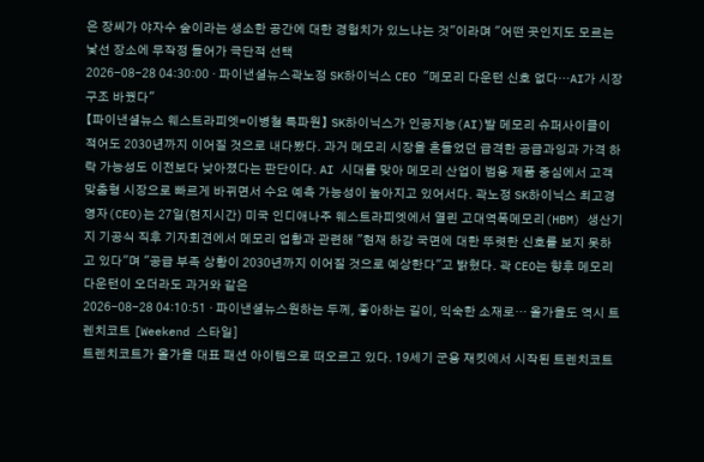은 장씨가 야자수 숲이라는 생소한 공간에 대한 경험치가 있느냐는 것"이라며 "어떤 곳인지도 모르는 낯선 장소에 무작정 들어가 극단적 선택
2026-08-28 04:30:00 · 파이낸셜뉴스곽노정 SK하이닉스 CEO "메모리 다운턴 신호 없다…AI가 시장 구조 바꿨다"
【파이낸셜뉴스 웨스트라피엣=이병철 특파원】 SK하이닉스가 인공지능(AI)발 메모리 슈퍼사이클이 적어도 2030년까지 이어질 것으로 내다봤다. 과거 메모리 시장을 흔들었던 급격한 공급과잉과 가격 하락 가능성도 이전보다 낮아졌다는 판단이다. AI 시대를 맞아 메모리 산업이 범용 제품 중심에서 고객 맞춤형 시장으로 빠르게 바뀌면서 수요 예측 가능성이 높아지고 있어서다. 곽노정 SK하이닉스 최고경영자(CEO)는 27일(현지시간) 미국 인디애나주 웨스트라피엣에서 열린 고대역폭메모리(HBM) 생산기지 기공식 직후 기자회견에서 메모리 업황과 관련해 "현재 하강 국면에 대한 뚜렷한 신호를 보지 못하고 있다"며 "공급 부족 상황이 2030년까지 이어질 것으로 예상한다"고 밝혔다. 곽 CEO는 향후 메모리 다운턴이 오더라도 과거와 같은
2026-08-28 04:10:51 · 파이낸셜뉴스원하는 두께, 좋아하는 길이, 익숙한 소재로… 올가을도 역시 트렌치코트 [Weekend 스타일]
트렌치코트가 올가을 대표 패션 아이템으로 떠오르고 있다. 19세기 군용 재킷에서 시작된 트렌치코트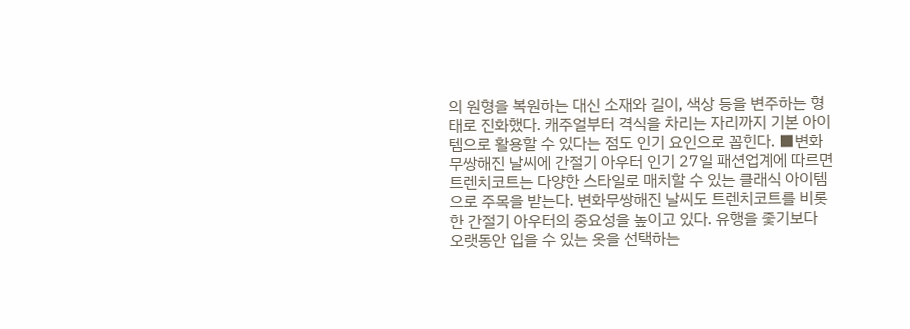의 원형을 복원하는 대신 소재와 길이, 색상 등을 변주하는 형태로 진화했다. 캐주얼부터 격식을 차리는 자리까지 기본 아이템으로 활용할 수 있다는 점도 인기 요인으로 꼽힌다. ■변화무쌍해진 날씨에 간절기 아우터 인기 27일 패션업계에 따르면 트렌치코트는 다양한 스타일로 매치할 수 있는 클래식 아이템으로 주목을 받는다. 변화무쌍해진 날씨도 트렌치코트를 비롯한 간절기 아우터의 중요성을 높이고 있다. 유행을 좇기보다 오랫동안 입을 수 있는 옷을 선택하는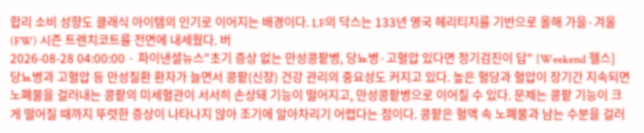합리 소비 성향도 클래식 아이템의 인기로 이어지는 배경이다. LF의 닥스는 133년 영국 헤리티지를 기반으로 올해 가을·겨울(FW) 시즌 트렌치코트를 전면에 내세웠다. 버
2026-08-28 04:00:00 · 파이낸셜뉴스"초기 증상 없는 만성콩팥병, 당뇨병·고혈압 있다면 정기검진이 답" [Weekend 헬스]
당뇨병과 고혈압 등 만성질환 환자가 늘면서 콩팥(신장) 건강 관리의 중요성도 커지고 있다. 높은 혈당과 혈압이 장기간 지속되면 노폐물을 걸러내는 콩팥의 미세혈관이 서서히 손상돼 기능이 떨어지고, 만성콩팥병으로 이어질 수 있다. 문제는 콩팥 기능이 크게 떨어질 때까지 뚜렷한 증상이 나타나지 않아 조기에 알아차리기 어렵다는 점이다. 콩팥은 혈액 속 노폐물과 남는 수분을 걸러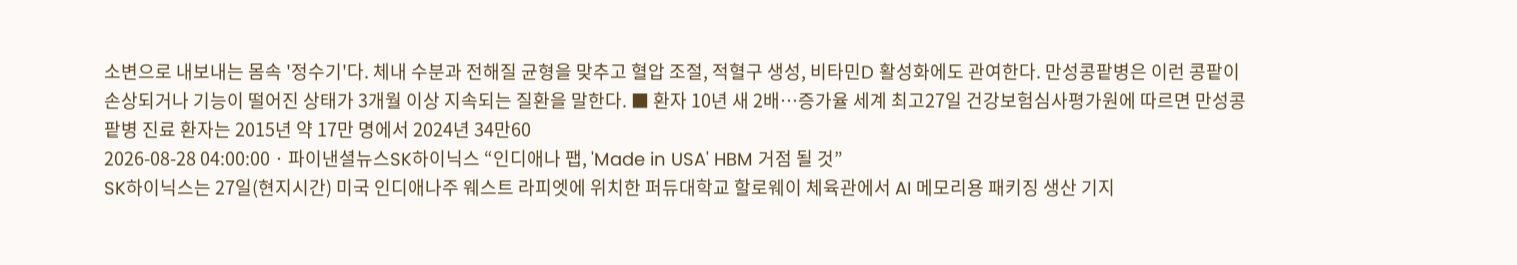소변으로 내보내는 몸속 '정수기'다. 체내 수분과 전해질 균형을 맞추고 혈압 조절, 적혈구 생성, 비타민D 활성화에도 관여한다. 만성콩팥병은 이런 콩팥이 손상되거나 기능이 떨어진 상태가 3개월 이상 지속되는 질환을 말한다. ■ 환자 10년 새 2배…증가율 세계 최고27일 건강보험심사평가원에 따르면 만성콩팥병 진료 환자는 2015년 약 17만 명에서 2024년 34만60
2026-08-28 04:00:00 · 파이낸셜뉴스SK하이닉스 “인디애나 팹, 'Made in USA' HBM 거점 될 것”
SK하이닉스는 27일(현지시간) 미국 인디애나주 웨스트 라피엣에 위치한 퍼듀대학교 할로웨이 체육관에서 AI 메모리용 패키징 생산 기지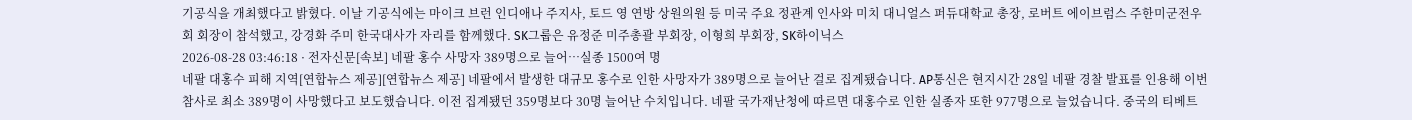기공식을 개최했다고 밝혔다. 이날 기공식에는 마이크 브런 인디애나 주지사, 토드 영 연방 상원의원 등 미국 주요 정관계 인사와 미치 대니얼스 퍼듀대학교 총장, 로버트 에이브럼스 주한미군전우회 회장이 참석했고, 강경화 주미 한국대사가 자리를 함께했다. SK그룹은 유정준 미주총괄 부회장, 이형희 부회장, SK하이닉스
2026-08-28 03:46:18 · 전자신문[속보] 네팔 홍수 사망자 389명으로 늘어…실종 1500여 명
네팔 대홍수 피해 지역[연합뉴스 제공][연합뉴스 제공] 네팔에서 발생한 대규모 홍수로 인한 사망자가 389명으로 늘어난 걸로 집계됐습니다. AP통신은 현지시간 28일 네팔 경찰 발표를 인용해 이번 참사로 최소 389명이 사망했다고 보도했습니다. 이전 집계됐던 359명보다 30명 늘어난 수치입니다. 네팔 국가재난청에 따르면 대홍수로 인한 실종자 또한 977명으로 늘었습니다. 중국의 티베트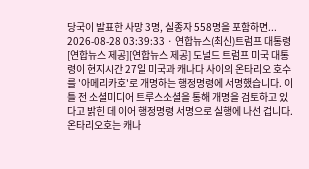당국이 발표한 사망 3명, 실종자 558명을 포함하면...
2026-08-28 03:39:33 · 연합뉴스(최신)트럼프 대통령[연합뉴스 제공][연합뉴스 제공] 도널드 트럼프 미국 대통령이 현지시간 27일 미국과 캐나다 사이의 온타리오 호수를 '아메리카호'로 개명하는 행정명령에 서명했습니다. 이틀 전 소셜미디어 트루스소셜을 통해 개명을 검토하고 있다고 밝힌 데 이어 행정명령 서명으로 실행에 나선 겁니다. 온타리오호는 캐나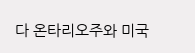다 온타리오주와 미국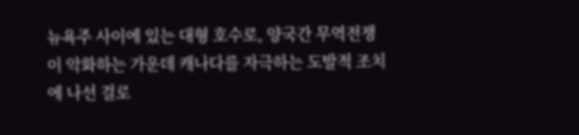뉴욕주 사이에 있는 대형 호수로, 양국간 무역전쟁이 악화하는 가운데 캐나다를 자극하는 도발적 조치에 나선 걸로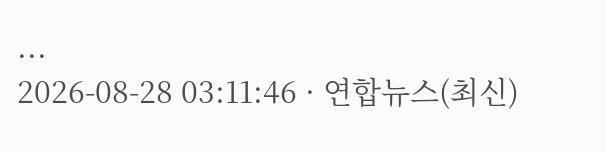...
2026-08-28 03:11:46 · 연합뉴스(최신)